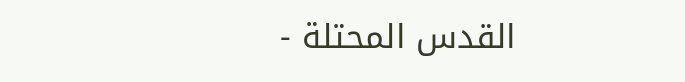القدس المحتلة -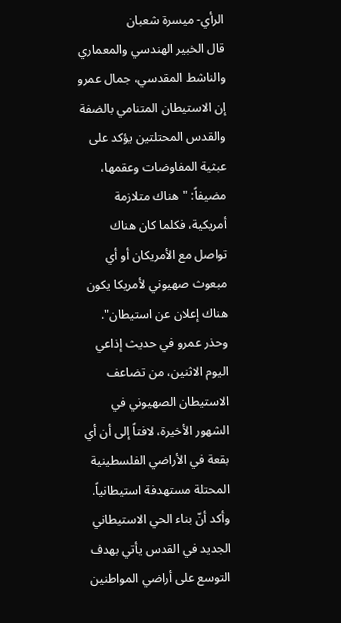الرأي- ميسرة شعبان
قال الخبير الهندسي والمعماري والناشط المقدسي، جمال عمرو إن الاستيطان المتنامي بالضفة والقدس المحتلتين يؤكد على عبثية المفاوضات وعقمها، مضيفاً: "هناك متلازمة أمريكية، فكلما كان هناك تواصل مع الأمريكان أو أي مبعوث صهيوني لأمريكا يكون هناك إعلان عن استيطان".
وحذر عمرو في حديث إذاعي اليوم الاثنين، من تضاعف الاستيطان الصهيوني في الشهور الأخيرة، لافتاً إلى أن أي بقعة في الأراضي الفلسطينية المحتلة مستهدفة استيطانياً.
وأكد أنّ بناء الحي الاستيطاني الجديد في القدس يأتي بهدف التوسع على أراضي المواطنين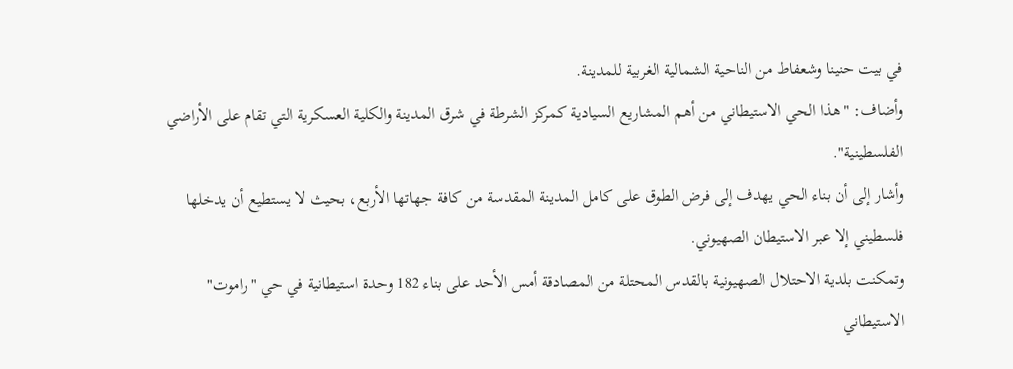في بيت حنينا وشعفاط من الناحية الشمالية الغربية للمدينة.
وأضاف: "هذا الحي الاستيطاني من أهم المشاريع السيادية كمركز الشرطة في شرق المدينة والكلية العسكرية التي تقام على الأراضي الفلسطينية".
وأشار إلى أن بناء الحي يهدف إلى فرض الطوق على كامل المدينة المقدسة من كافة جهاتها الأربع، بحيث لا يستطيع أن يدخلها فلسطيني إلا عبر الاستيطان الصهيوني.
وتمكنت بلدية الاحتلال الصهيونية بالقدس المحتلة من المصادقة أمس الأحد على بناء 182 وحدة استيطانية في حي "راموت" الاستيطاني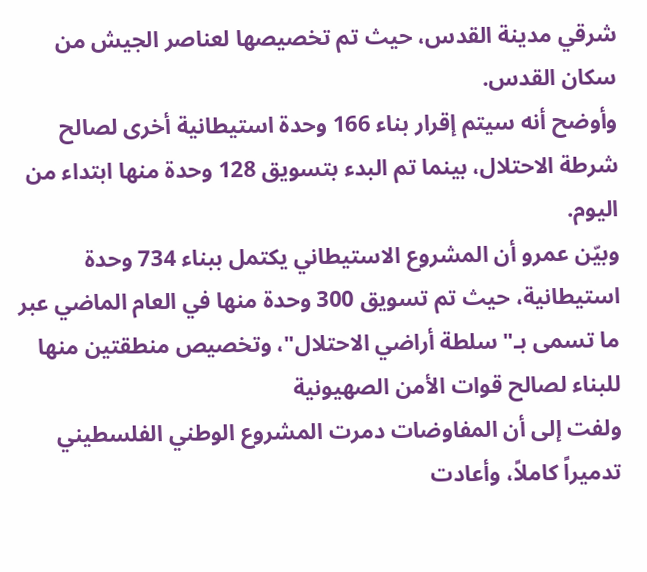شرقي مدينة القدس، حيث تم تخصيصها لعناصر الجيش من سكان القدس.
وأوضح أنه سيتم إقرار بناء 166 وحدة استيطانية أخرى لصالح شرطة الاحتلال، بينما تم البدء بتسويق 128 وحدة منها ابتداء من اليوم.
وبيّن عمرو أن المشروع الاستيطاني يكتمل ببناء 734 وحدة استيطانية، حيث تم تسويق 300 وحدة منها في العام الماضي عبر ما تسمى بـ"سلطة أراضي الاحتلال"، وتخصيص منطقتين منها للبناء لصالح قوات الأمن الصهيونية
ولفت إلى أن المفاوضات دمرت المشروع الوطني الفلسطيني تدميراً كاملاً، وأعادت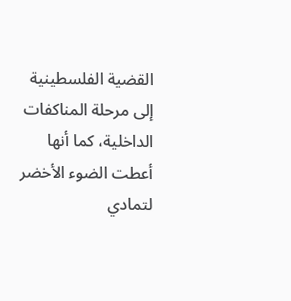القضية الفلسطينية إلى مرحلة المناكفات الداخلية، كما أنها أعطت الضوء الأخضر لتمادي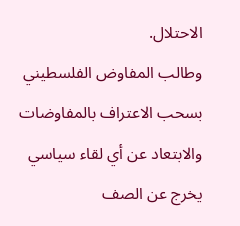الاحتلال.
وطالب المفاوض الفلسطيني بسحب الاعتراف بالمفاوضات والابتعاد عن أي لقاء سياسي يخرج عن الصف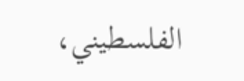الفلسطيني،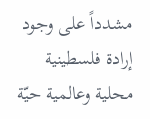مشدداً على وجود إرادة فلسطينية محلية وعالمية حيّة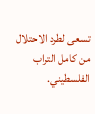تسعى لطرد الاحتلال من كامل التراب الفلسطيني.